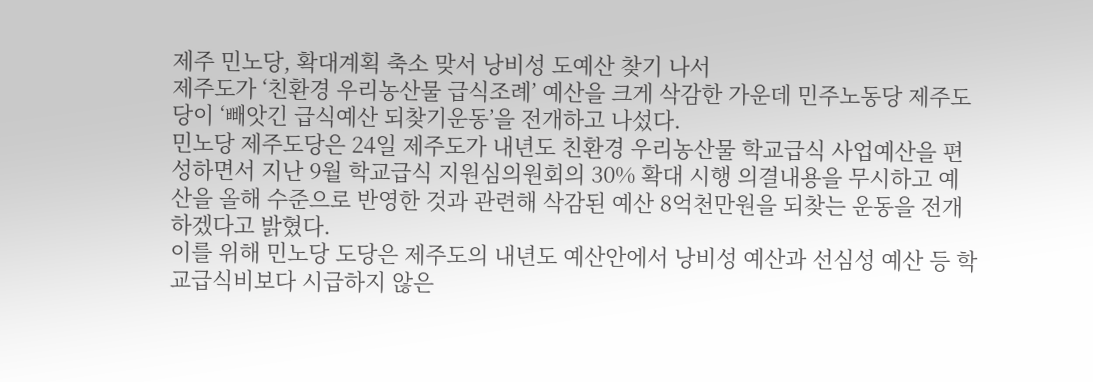제주 민노당, 확대계획 축소 맞서 낭비성 도예산 찾기 나서
제주도가 ‘친환경 우리농산물 급식조례’ 예산을 크게 삭감한 가운데 민주노동당 제주도당이 ‘빼앗긴 급식예산 되찾기운동’을 전개하고 나섰다.
민노당 제주도당은 24일 제주도가 내년도 친환경 우리농산물 학교급식 사업예산을 편성하면서 지난 9월 학교급식 지원심의원회의 30% 확대 시행 의결내용을 무시하고 예산을 올해 수준으로 반영한 것과 관련해 삭감된 예산 8억천만원을 되찾는 운동을 전개하겠다고 밝혔다.
이를 위해 민노당 도당은 제주도의 내년도 예산안에서 낭비성 예산과 선심성 예산 등 학교급식비보다 시급하지 않은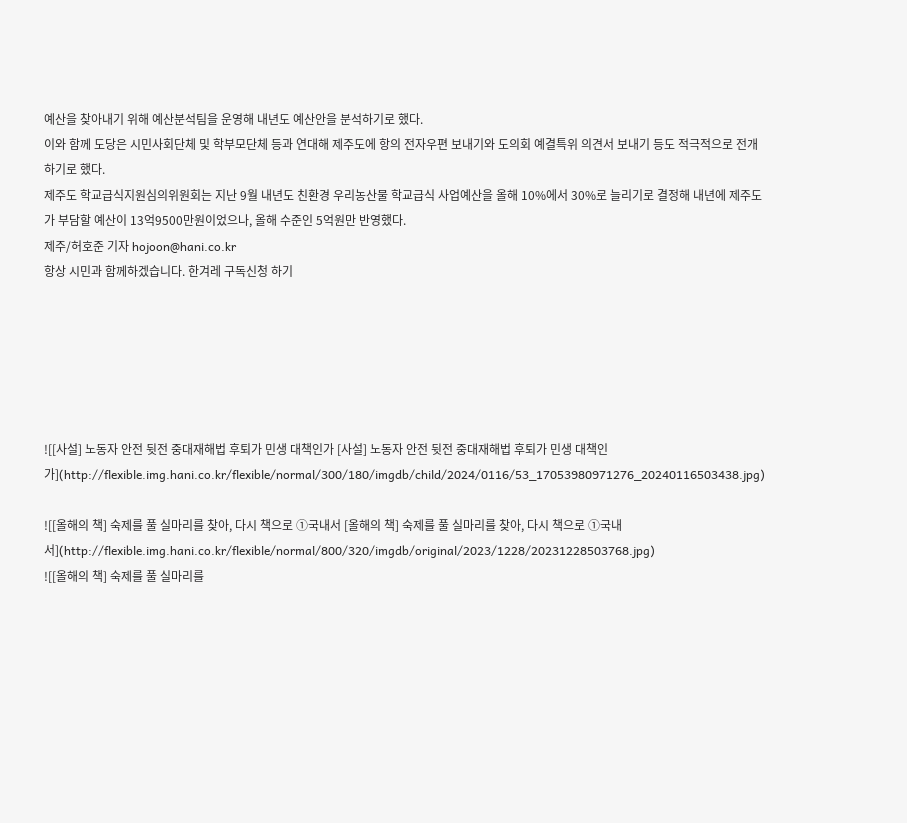예산을 찾아내기 위해 예산분석팀을 운영해 내년도 예산안을 분석하기로 했다.
이와 함께 도당은 시민사회단체 및 학부모단체 등과 연대해 제주도에 항의 전자우편 보내기와 도의회 예결특위 의견서 보내기 등도 적극적으로 전개하기로 했다.
제주도 학교급식지원심의위원회는 지난 9월 내년도 친환경 우리농산물 학교급식 사업예산을 올해 10%에서 30%로 늘리기로 결정해 내년에 제주도가 부담할 예산이 13억9500만원이었으나, 올해 수준인 5억원만 반영했다.
제주/허호준 기자 hojoon@hani.co.kr
항상 시민과 함께하겠습니다. 한겨레 구독신청 하기






![[사설] 노동자 안전 뒷전 중대재해법 후퇴가 민생 대책인가 [사설] 노동자 안전 뒷전 중대재해법 후퇴가 민생 대책인가](http://flexible.img.hani.co.kr/flexible/normal/300/180/imgdb/child/2024/0116/53_17053980971276_20240116503438.jpg)

![[올해의 책] 숙제를 풀 실마리를 찾아, 다시 책으로 ①국내서 [올해의 책] 숙제를 풀 실마리를 찾아, 다시 책으로 ①국내서](http://flexible.img.hani.co.kr/flexible/normal/800/320/imgdb/original/2023/1228/20231228503768.jpg)
![[올해의 책] 숙제를 풀 실마리를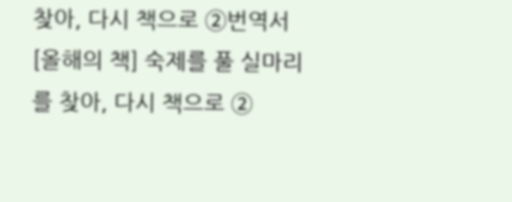찾아, 다시 책으로 ②번역서 [올해의 책] 숙제를 풀 실마리를 찾아, 다시 책으로 ②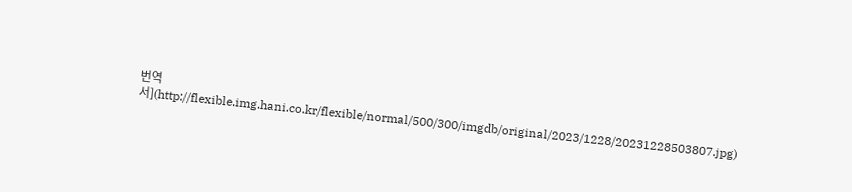번역서](http://flexible.img.hani.co.kr/flexible/normal/500/300/imgdb/original/2023/1228/20231228503807.jpg)